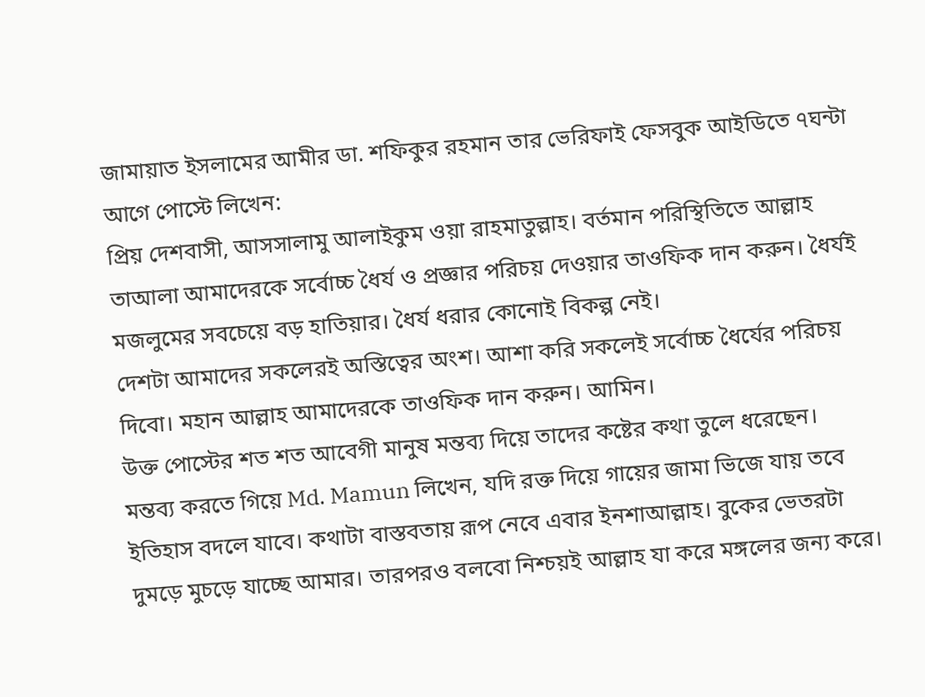জামায়াত ইসলামের আমীর ডা. শফিকুর রহমান তার ভেরিফাই ফেসবুক আইডিতে ৭ঘন্টা আগে পোস্টে লিখেন:
প্রিয় দেশবাসী, আসসালামু আলাইকুম ওয়া রাহমাতুল্লাহ। বর্তমান পরিস্থিতিতে আল্লাহ তাআলা আমাদেরকে সর্বোচ্চ ধৈর্য ও প্রজ্ঞার পরিচয় দেওয়ার তাওফিক দান করুন। ধৈর্যই মজলুমের সবচেয়ে বড় হাতিয়ার। ধৈর্য ধরার কোনোই বিকল্প নেই।
দেশটা আমাদের সকলেরই অস্তিত্বের অংশ। আশা করি সকলেই সর্বোচ্চ ধৈর্যের পরিচয় দিবো। মহান আল্লাহ আমাদেরকে তাওফিক দান করুন। আমিন।
উক্ত পোস্টের শত শত আবেগী মানুষ মন্তব্য দিয়ে তাদের কষ্টের কথা তুলে ধরেছেন।
মন্তব্য করতে গিয়ে Md. Mamun লিখেন, যদি রক্ত দিয়ে গায়ের জামা ভিজে যায় তবে ইতিহাস বদলে যাবে। কথাটা বাস্তবতায় রূপ নেবে এবার ইনশাআল্লাহ। বুকের ভেতরটা দুমড়ে মুচড়ে যাচ্ছে আমার। তারপরও বলবো নিশ্চয়ই আল্লাহ যা করে মঙ্গলের জন্য করে।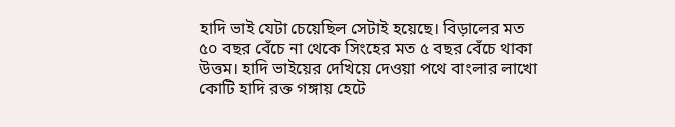হাদি ভাই যেটা চেয়েছিল সেটাই হয়েছে। বিড়ালের মত ৫০ বছর বেঁচে না থেকে সিংহের মত ৫ বছর বেঁচে থাকা উত্তম। হাদি ভাইয়ের দেখিয়ে দেওয়া পথে বাংলার লাখো কোটি হাদি রক্ত গঙ্গায় হেটে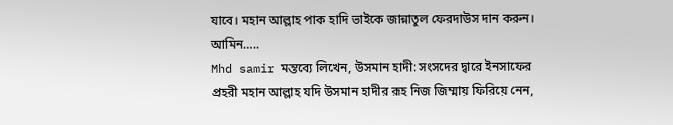যাবে। মহান আল্লাহ পাক হাদি ভাইকে জান্নাতুল ফেরদাউস দান করুন। আমিন…..
Mhd samir মন্তব্যে লিখেন, উসমান হাদী: সংসদের দ্বারে ইনসাফের প্রহরী মহান আল্লাহ যদি উসমান হাদীর রূহ নিজ জিম্মায় ফিরিয়ে নেন,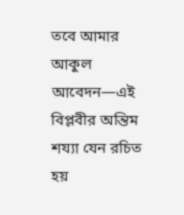তবে আমার আকুল আবেদন—এই বিপ্লবীর অন্তিম শয্যা যেন রচিত হয়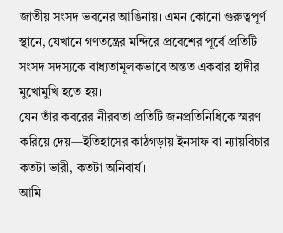জাতীয় সংসদ ভবনের আঙিনায়। এমন কোনো গুরুত্বপূর্ণ স্থানে, যেখানে গণতন্ত্রের মন্দিরে প্রবেশের পূর্বে প্রতিটি সংসদ সদস্যকে বাধ্যতামূলকভাবে অন্তত একবার হাদীর মুখোমুখি হতে হয়।
যেন তাঁর কবরের নীরবতা প্রতিটি জনপ্রতিনিধিকে স্মরণ করিয়ে দেয়—ইতিহাসের কাঠগড়ায় ইনসাফ বা ন্যায়বিচার কতটা ভারী, কতটা অনিবার্য।
আমি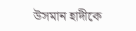উসমান হাদীকে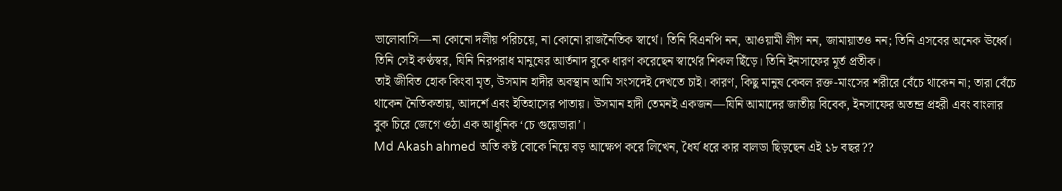ভালোবাসি—না কোনো দলীয় পরিচয়ে, না কোনো রাজনৈতিক স্বার্থে। তিনি বিএনপি নন, আওয়ামী লীগ নন, জামায়াতও নন; তিনি এসবের অনেক ঊর্ধ্বে। তিনি সেই কণ্ঠস্বর, যিনি নিরপরাধ মানুষের আর্তনাদ বুকে ধারণ করেছেন স্বার্থের শিকল ছিঁড়ে। তিনি ইনসাফের মূর্ত প্রতীক।
তাই জীবিত হোক কিংবা মৃত, উসমান হাদীর অবস্থান আমি সংসদেই দেখতে চাই। কারণ, কিছু মানুষ কেবল রক্ত-মাংসের শরীরে বেঁচে থাকেন না; তারা বেঁচে থাকেন নৈতিকতায়, আদর্শে এবং ইতিহাসের পাতায়। উসমান হাদী তেমনই একজন—যিনি আমাদের জাতীয় বিবেক, ইনসাফের অতন্দ্র প্রহরী এবং বাংলার বুক চিরে জেগে ওঠা এক আধুনিক ‘চে গুয়েভারা’।
Md Akash ahmed অতি কষ্ট বোকে নিয়ে বড় আক্ষেপ করে লিখেন, ধৈর্য ধরে কার বালডা ছিড়ছেন এই ১৮ বছর??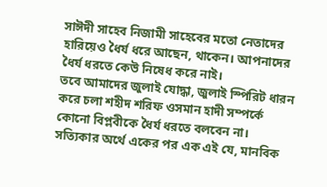সাঈদী সাহেব নিজামী সাহেবের মতো নেতাদের হারিয়েও ধৈর্য ধরে আছেন, থাকেন। আপনাদের ধৈর্য ধরতে কেউ নিষেধ করে নাই।
তবে আমাদের জুলাই যোদ্ধা, জুলাই স্পিরিট ধারন করে চলা শহীদ শরিফ ওসমান হাদী সম্পর্কে কোনো বিপ্লবীকে ধৈর্য ধরতে বলবেন না।
সত্যিকার অর্থে একের পর এক এই যে, মানবিক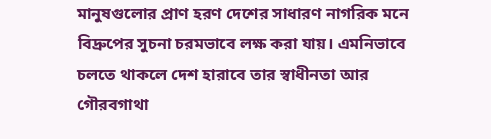মানুষগুলোর প্রাণ হরণ দেশের সাধারণ নাগরিক মনে বিদ্রুপের সুচনা চরমভাবে লক্ষ করা যায়। এমনিভাবে চলতে থাকলে দেশ হারাবে তার স্বাধীনতা আর গৌরবগাথা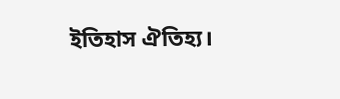ইতিহাস ঐতিহ্য।